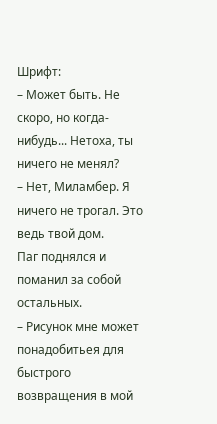Шрифт:
– Может быть. Не скоро, но когда-нибудь... Нетоха, ты ничего не менял?
– Нет, Миламбер. Я ничего не трогал. Это ведь твой дом.
Паг поднялся и поманил за собой остальных.
– Рисунок мне может понадобитьея для быстрого возвращения в мой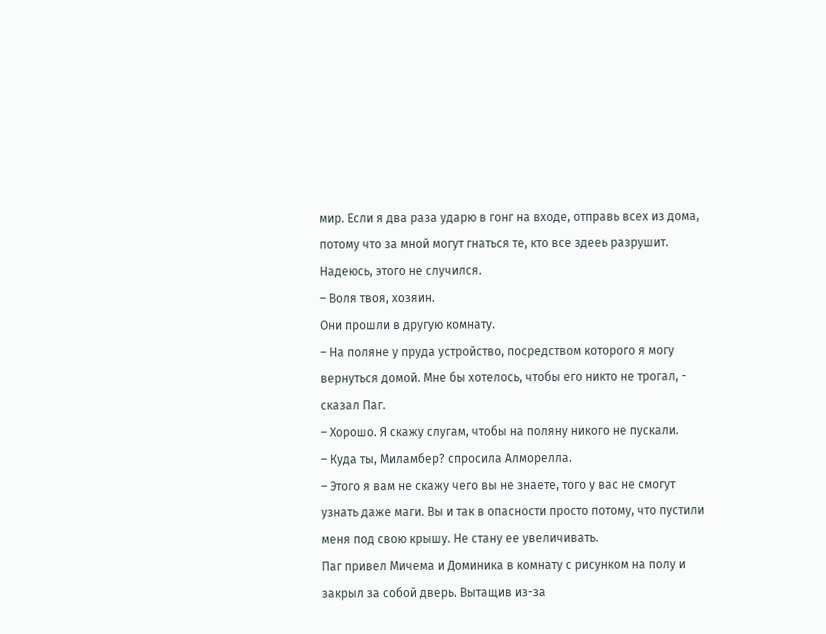мир. Если я два раза ударю в гонг на входе, отправь всех из дома, потому что за мной могут гнаться те, кто все здееь разрушит. Надеюсь, этого не случился.
– Воля твоя, хозяин.
Они прошли в другую комнату.
– На поляне у пруда устройство, посредством которого я могу вернуться домой. Мне бы хотелось, чтобы его никто не трогал, - сказал Паг.
– Хорошо. Я скажу слугам, чтобы на поляну никого не пускали.
– Куда ты, Миламбер? спросила Алморелла.
– Этого я вам не скажу чего вы не знаете, того у вас не смогут узнать даже маги. Вы и так в опасности просто потому, что пустили меня под свою крышу. Не стану ее увеличивать.
Паг привел Мичема и Доминика в комнату с рисунком на полу и закрыл за собой дверь. Вытащив из-за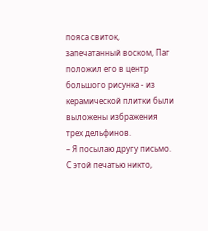пояса свиток, запечатанный воском, Паг положил его в центр большого рисунка - из керамической плитки были выложены избражения трех дельфинов.
– Я посылаю другу письмо. С этой печатью никто,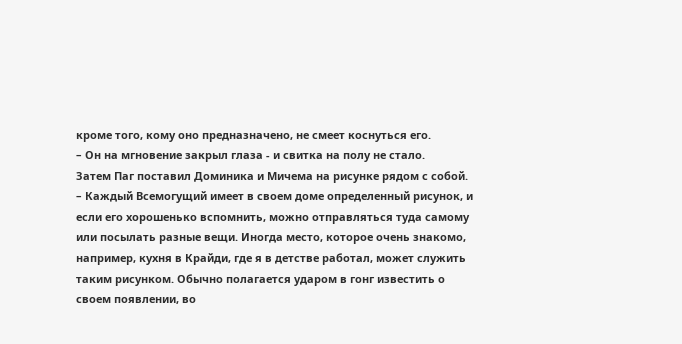кроме того, кому оно предназначено, не смеет коснуться его.
– Он на мгновение закрыл глаза - и свитка на полу не стало.
Затем Паг поставил Доминика и Мичема на рисунке рядом с собой.
– Каждый Всемогущий имеет в своем доме определенный рисунок, и если его хорошенько вспомнить, можно отправляться туда самому или посылать разные вещи. Иногда место, которое очень знакомо, например, кухня в Крайди, где я в детстве работал, может служить таким рисунком. Обычно полагается ударом в гонг известить о своем появлении, во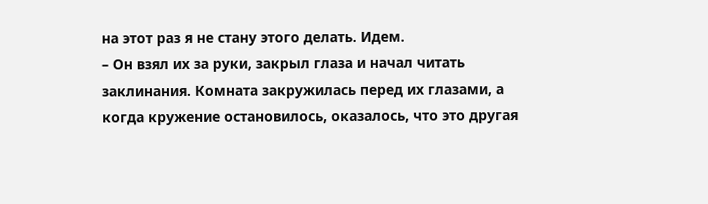на этот раз я не стану этого делать. Идем.
– Он взял их за руки, закрыл глаза и начал читать заклинания. Комната закружилась перед их глазами, а когда кружение остановилось, оказалось, что это другая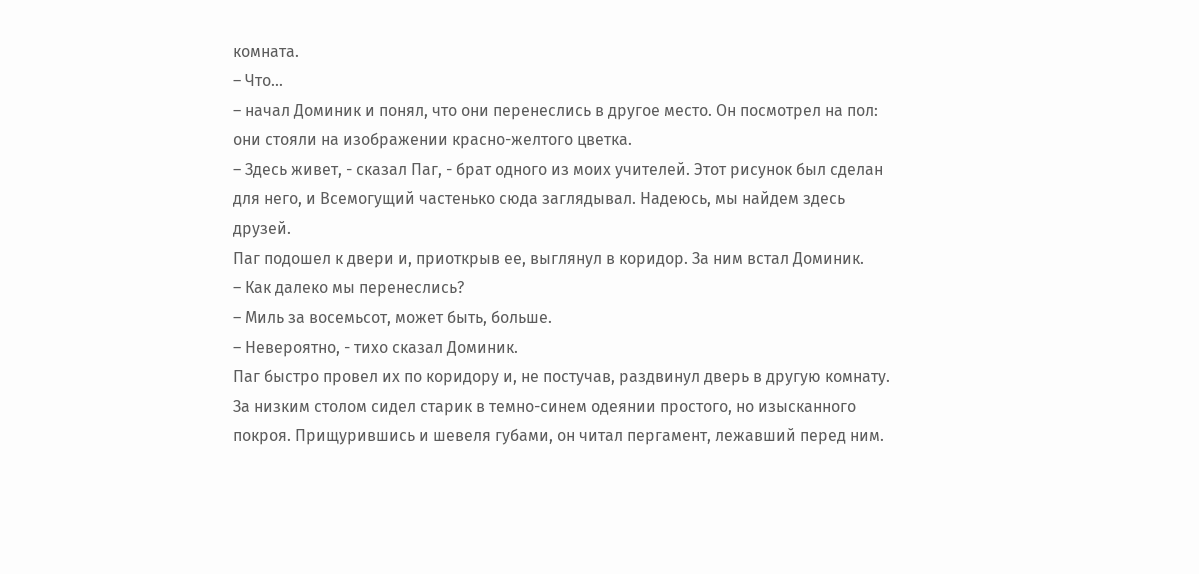комната.
– Что...
– начал Доминик и понял, что они перенеслись в другое место. Он посмотрел на пол: они стояли на изображении красно-желтого цветка.
– Здесь живет, - сказал Паг, - брат одного из моих учителей. Этот рисунок был сделан для него, и Всемогущий частенько сюда заглядывал. Надеюсь, мы найдем здесь друзей.
Паг подошел к двери и, приоткрыв ее, выглянул в коридор. За ним встал Доминик.
– Как далеко мы перенеслись?
– Миль за восемьсот, может быть, больше.
– Невероятно, - тихо сказал Доминик.
Паг быстро провел их по коридору и, не постучав, раздвинул дверь в другую комнату.
За низким столом сидел старик в темно-синем одеянии простого, но изысканного покроя. Прищурившись и шевеля губами, он читал пергамент, лежавший перед ним.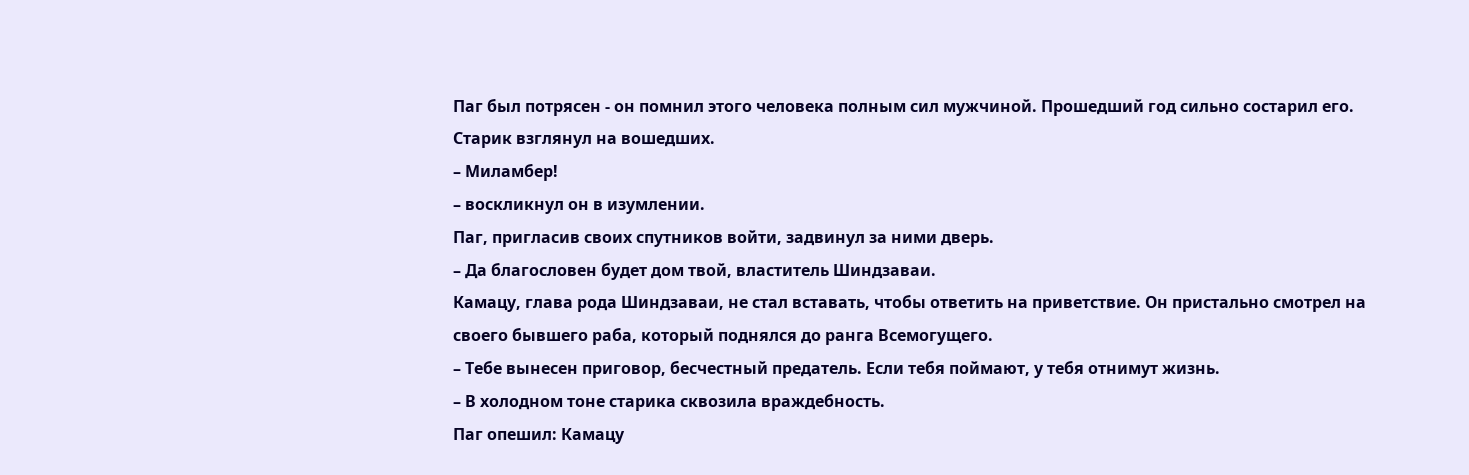Паг был потрясен - он помнил этого человека полным сил мужчиной. Прошедший год сильно состарил его.
Старик взглянул на вошедших.
– Миламбер!
– воскликнул он в изумлении.
Паг, пригласив своих спутников войти, задвинул за ними дверь.
– Да благословен будет дом твой, властитель Шиндзаваи.
Камацу, глава рода Шиндзаваи, не стал вставать, чтобы ответить на приветствие. Он пристально смотрел на своего бывшего раба, который поднялся до ранга Всемогущего.
– Тебе вынесен приговор, бесчестный предатель. Если тебя поймают, у тебя отнимут жизнь.
– В холодном тоне старика сквозила враждебность.
Паг опешил: Камацу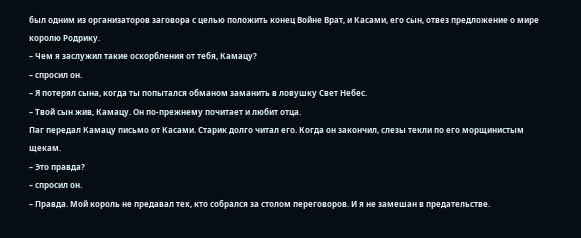был одним из организаторов заговора с целью положить конец Войне Врат, и Касами, его сын, отвез предложение о мире королю Родрику.
– Чем я заслужил такие оскорбления от тебя, Камацу?
– спросил он.
– Я потерял сына, когда ты попытался обманом заманить в ловушку Свет Небес.
– Твой сын жив, Камацу. Он по-прежнему почитает и любит отца.
Паг передал Камацу письмо от Касами. Старик долго читал его. Когда он закончил, слезы текли по его морщинистым щекам.
– Это правда?
– спросил он.
– Правда. Мой король не предавал тех, кто собрался за столом переговоров. И я не замешан в предательстве.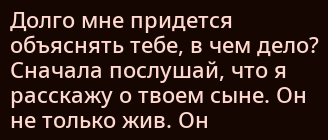Долго мне придется объяснять тебе, в чем дело? Сначала послушай, что я расскажу о твоем сыне. Он не только жив. Он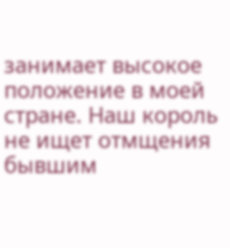занимает высокое положение в моей стране. Наш король не ищет отмщения бывшим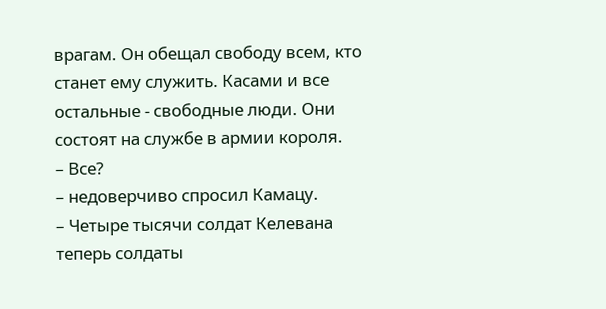врагам. Он обещал свободу всем, кто станет ему служить. Касами и все остальные - свободные люди. Они состоят на службе в армии короля.
– Все?
– недоверчиво спросил Камацу.
– Четыре тысячи солдат Келевана теперь солдаты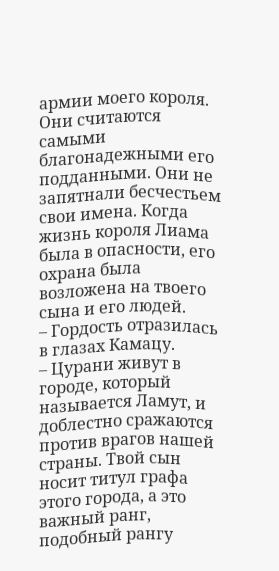армии моего короля. Они считаются самыми благонадежными его подданными. Они не запятнали бесчестьем свои имена. Когда жизнь короля Лиама была в опасности, его охрана была возложена на твоего сына и его людей.
– Гордость отразилась в глазах Камацу.
– Цурани живут в городе, который называется Ламут, и доблестно сражаются против врагов нашей страны. Твой сын носит титул графа этого города, а это важный ранг, подобный рангу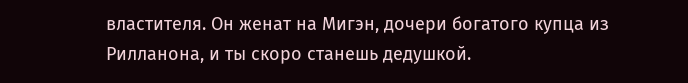властителя. Он женат на Мигэн, дочери богатого купца из Рилланона, и ты скоро станешь дедушкой.